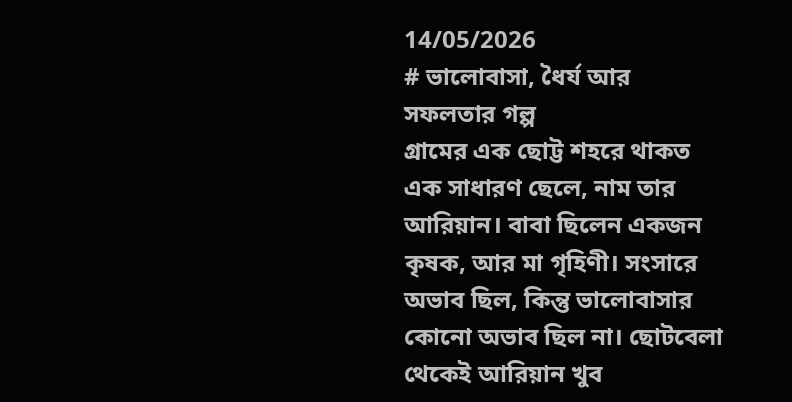14/05/2026
# ভালোবাসা, ধৈর্য আর সফলতার গল্প
গ্রামের এক ছোট্ট শহরে থাকত এক সাধারণ ছেলে, নাম তার আরিয়ান। বাবা ছিলেন একজন কৃষক, আর মা গৃহিণী। সংসারে অভাব ছিল, কিন্তু ভালোবাসার কোনো অভাব ছিল না। ছোটবেলা থেকেই আরিয়ান খুব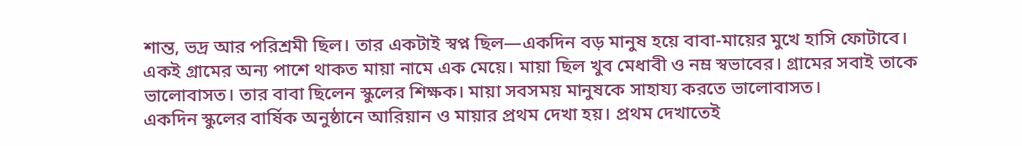শান্ত, ভদ্র আর পরিশ্রমী ছিল। তার একটাই স্বপ্ন ছিল—একদিন বড় মানুষ হয়ে বাবা-মায়ের মুখে হাসি ফোটাবে।
একই গ্রামের অন্য পাশে থাকত মায়া নামে এক মেয়ে। মায়া ছিল খুব মেধাবী ও নম্র স্বভাবের। গ্রামের সবাই তাকে ভালোবাসত। তার বাবা ছিলেন স্কুলের শিক্ষক। মায়া সবসময় মানুষকে সাহায্য করতে ভালোবাসত।
একদিন স্কুলের বার্ষিক অনুষ্ঠানে আরিয়ান ও মায়ার প্রথম দেখা হয়। প্রথম দেখাতেই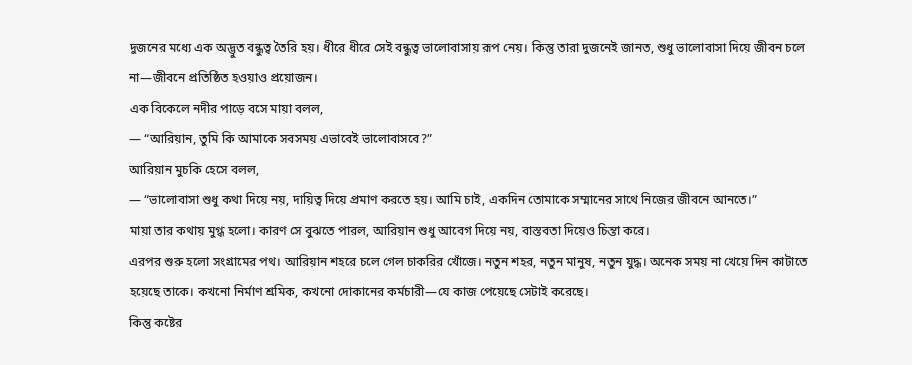দুজনের মধ্যে এক অদ্ভুত বন্ধুত্ব তৈরি হয়। ধীরে ধীরে সেই বন্ধুত্ব ভালোবাসায় রূপ নেয়। কিন্তু তারা দুজনেই জানত, শুধু ভালোবাসা দিয়ে জীবন চলে না—জীবনে প্রতিষ্ঠিত হওয়াও প্রয়োজন।
এক বিকেলে নদীর পাড়ে বসে মায়া বলল,
— “আরিয়ান, তুমি কি আমাকে সবসময় এভাবেই ভালোবাসবে?”
আরিয়ান মুচকি হেসে বলল,
— “ভালোবাসা শুধু কথা দিয়ে নয়, দায়িত্ব দিয়ে প্রমাণ করতে হয়। আমি চাই, একদিন তোমাকে সম্মানের সাথে নিজের জীবনে আনতে।”
মায়া তার কথায় মুগ্ধ হলো। কারণ সে বুঝতে পারল, আরিয়ান শুধু আবেগ দিয়ে নয়, বাস্তবতা দিয়েও চিন্তা করে।
এরপর শুরু হলো সংগ্রামের পথ। আরিয়ান শহরে চলে গেল চাকরির খোঁজে। নতুন শহর, নতুন মানুষ, নতুন যুদ্ধ। অনেক সময় না খেয়ে দিন কাটাতে হয়েছে তাকে। কখনো নির্মাণ শ্রমিক, কখনো দোকানের কর্মচারী—যে কাজ পেয়েছে সেটাই করেছে।
কিন্তু কষ্টের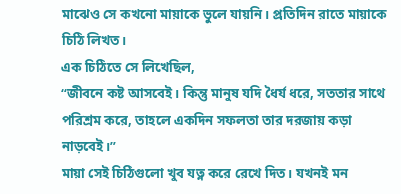মাঝেও সে কখনো মায়াকে ভুলে যায়নি। প্রতিদিন রাতে মায়াকে চিঠি লিখত।
এক চিঠিতে সে লিখেছিল,
“জীবনে কষ্ট আসবেই। কিন্তু মানুষ যদি ধৈর্য ধরে, সততার সাথে পরিশ্রম করে, তাহলে একদিন সফলতা তার দরজায় কড়া নাড়বেই।”
মায়া সেই চিঠিগুলো খুব যত্ন করে রেখে দিত। যখনই মন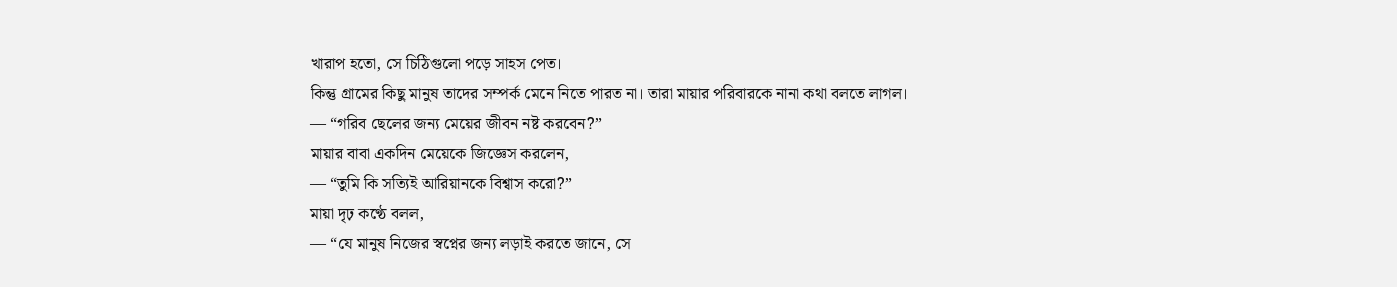খারাপ হতো, সে চিঠিগুলো পড়ে সাহস পেত।
কিন্তু গ্রামের কিছু মানুষ তাদের সম্পর্ক মেনে নিতে পারত না। তারা মায়ার পরিবারকে নানা কথা বলতে লাগল।
— “গরিব ছেলের জন্য মেয়ের জীবন নষ্ট করবেন?”
মায়ার বাবা একদিন মেয়েকে জিজ্ঞেস করলেন,
— “তুমি কি সত্যিই আরিয়ানকে বিশ্বাস করো?”
মায়া দৃঢ় কণ্ঠে বলল,
— “যে মানুষ নিজের স্বপ্নের জন্য লড়াই করতে জানে, সে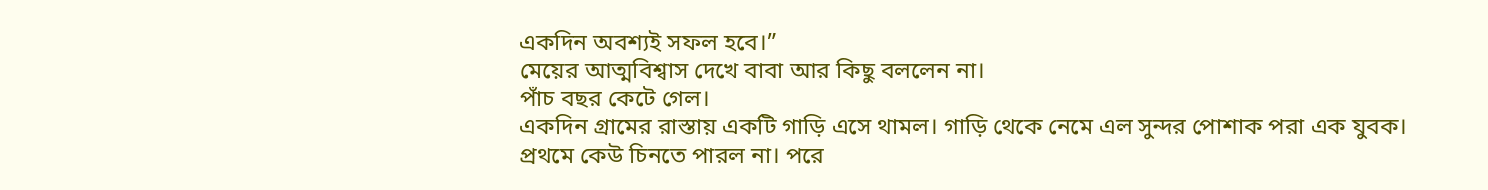একদিন অবশ্যই সফল হবে।”
মেয়ের আত্মবিশ্বাস দেখে বাবা আর কিছু বললেন না।
পাঁচ বছর কেটে গেল।
একদিন গ্রামের রাস্তায় একটি গাড়ি এসে থামল। গাড়ি থেকে নেমে এল সুন্দর পোশাক পরা এক যুবক। প্রথমে কেউ চিনতে পারল না। পরে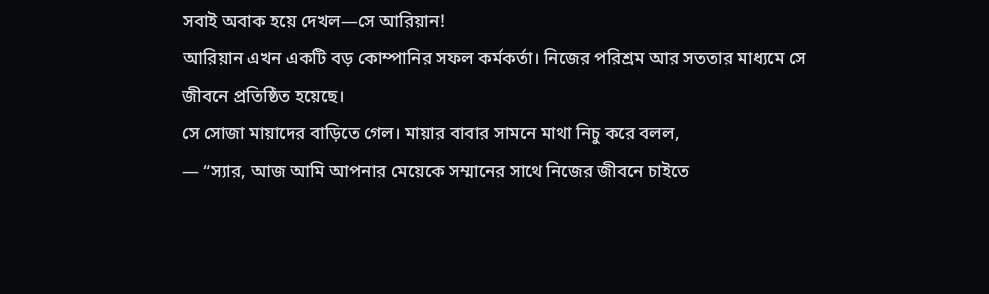সবাই অবাক হয়ে দেখল—সে আরিয়ান!
আরিয়ান এখন একটি বড় কোম্পানির সফল কর্মকর্তা। নিজের পরিশ্রম আর সততার মাধ্যমে সে জীবনে প্রতিষ্ঠিত হয়েছে।
সে সোজা মায়াদের বাড়িতে গেল। মায়ার বাবার সামনে মাথা নিচু করে বলল,
— “স্যার, আজ আমি আপনার মেয়েকে সম্মানের সাথে নিজের জীবনে চাইতে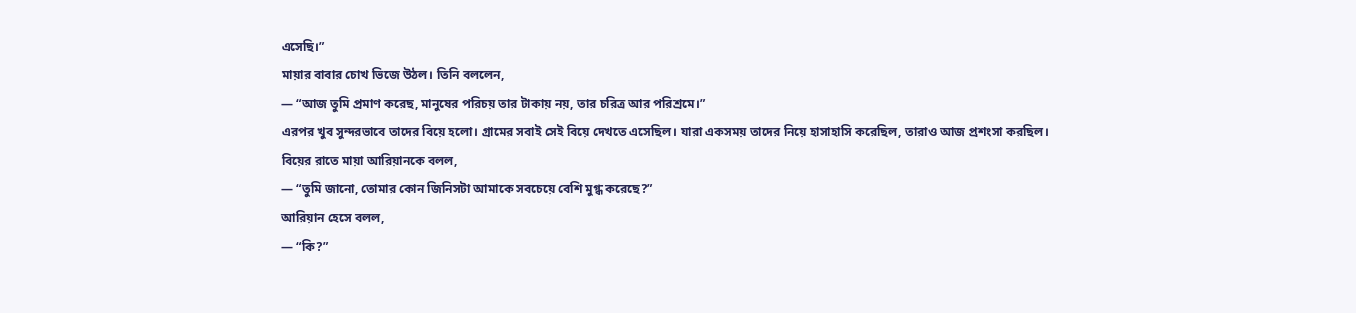এসেছি।”
মায়ার বাবার চোখ ভিজে উঠল। তিনি বললেন,
— “আজ তুমি প্রমাণ করেছ, মানুষের পরিচয় তার টাকায় নয়, তার চরিত্র আর পরিশ্রমে।”
এরপর খুব সুন্দরভাবে তাদের বিয়ে হলো। গ্রামের সবাই সেই বিয়ে দেখতে এসেছিল। যারা একসময় তাদের নিয়ে হাসাহাসি করেছিল, তারাও আজ প্রশংসা করছিল।
বিয়ের রাতে মায়া আরিয়ানকে বলল,
— “তুমি জানো, তোমার কোন জিনিসটা আমাকে সবচেয়ে বেশি মুগ্ধ করেছে?”
আরিয়ান হেসে বলল,
— “কি?”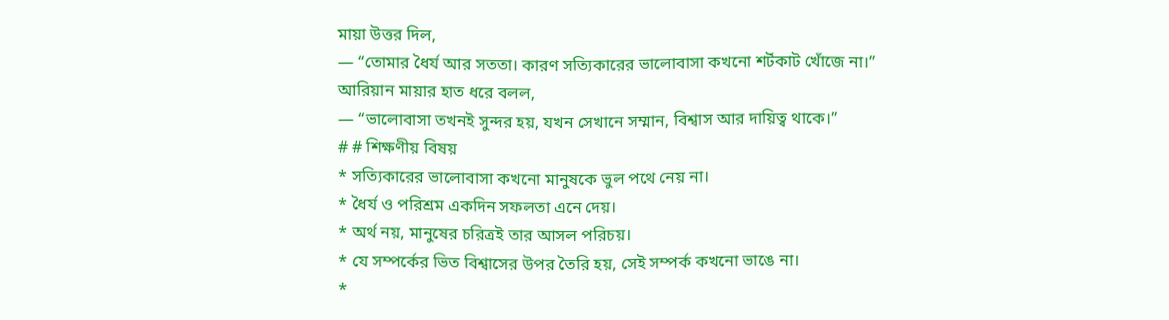মায়া উত্তর দিল,
— “তোমার ধৈর্য আর সততা। কারণ সত্যিকারের ভালোবাসা কখনো শর্টকাট খোঁজে না।”
আরিয়ান মায়ার হাত ধরে বলল,
— “ভালোবাসা তখনই সুন্দর হয়, যখন সেখানে সম্মান, বিশ্বাস আর দায়িত্ব থাকে।”
# # শিক্ষণীয় বিষয়
* সত্যিকারের ভালোবাসা কখনো মানুষকে ভুল পথে নেয় না।
* ধৈর্য ও পরিশ্রম একদিন সফলতা এনে দেয়।
* অর্থ নয়, মানুষের চরিত্রই তার আসল পরিচয়।
* যে সম্পর্কের ভিত বিশ্বাসের উপর তৈরি হয়, সেই সম্পর্ক কখনো ভাঙে না।
*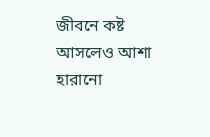জীবনে কষ্ট আসলেও আশা হারানো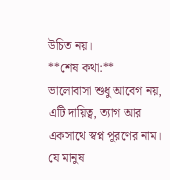উচিত নয়।
**শেষ কথা:**
ভালোবাসা শুধু আবেগ নয়, এটি দায়িত্ব, ত্যাগ আর একসাথে স্বপ্ন পূরণের নাম। যে মানুষ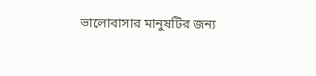ভালোবাসার মানুষটির জন্য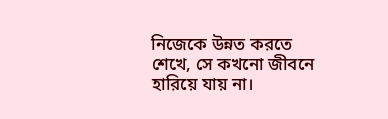নিজেকে উন্নত করতে শেখে, সে কখনো জীবনে হারিয়ে যায় না।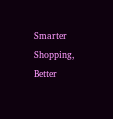Smarter Shopping, Better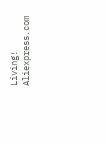Living! Aliexpress.com